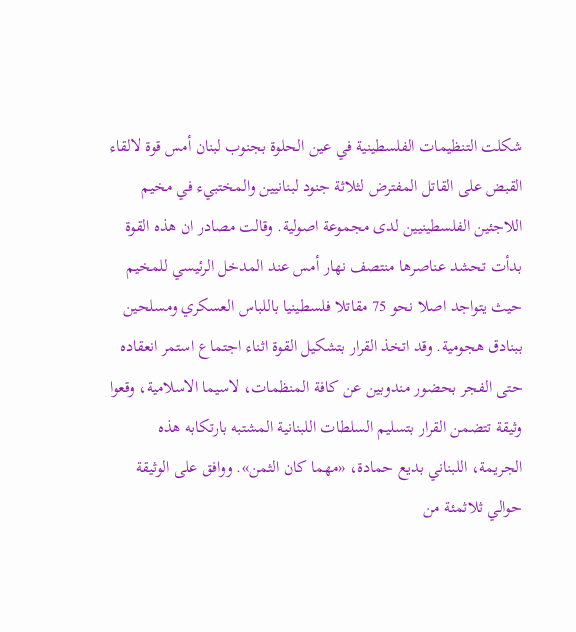شكلت التنظيمات الفلسطينية في عين الحلوة بجنوب لبنان أمس قوة لالقاء القبض على القاتل المفترض لثلاثة جنود لبنانيين والمختبيء في مخيم اللاجئين الفلسطينيين لدى مجموعة اصولية. وقالت مصادر ان هذه القوة بدأت تحشد عناصرها منتصف نهار أمس عند المدخل الرئيسي للمخيم حيث يتواجد اصلا نحو 75 مقاتلا فلسطينيا باللباس العسكري ومسلحين ببنادق هجومية. وقد اتخذ القرار بتشكيل القوة اثناء اجتماع استمر انعقاده حتى الفجر بحضور مندوبين عن كافة المنظمات، لاسيما الاسلامية، وقعوا وثيقة تتضمن القرار بتسليم السلطات اللبنانية المشتبه بارتكابه هذه الجريمة، اللبناني بديع حمادة، «مهما كان الثمن». ووافق على الوثيقة حوالي ثلاثمئة من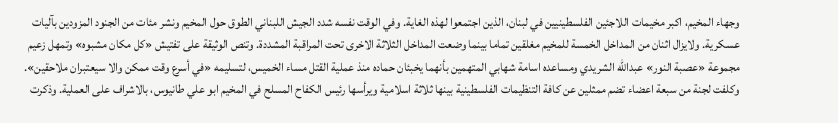وجهاء المخيم، اكبر مخيمات اللاجئين الفلسطينيين في لبنان، الذين اجتمعوا لهذه الغاية. وفي الوقت نفسه شدد الجيش اللبناني الطوق حول المخيم ونشر مئات من الجنود المزودين بآليات عسكرية. ولايزال اثنان من المداخل الخمسة للمخيم مغلقين تماما بينما وضعت المداخل الثلاثة الاخرى تحت المراقبة المشددة. وتنص الوثيقة على تفتيش «كل مكان مشبوه» وتمهل زعيم مجموعة «عصبة النور» عبدالله الشريدي ومساعده اسامة شهابي المتهمين بأنهما يخبئان حماده منذ عملية القتل مساء الخميس، لتسليمه «في أسرع وقت ممكن والا سيعتبران ملاحقين». وكلفت لجنة من سبعة اعضاء تضم ممثلين عن كافة التنظيمات الفلسطينية بينها ثلاثة اسلامية ويرأسها رئيس الكفاح المسلح في المخيم ابو علي طانيوس، بالاشراف على العملية. وذكرت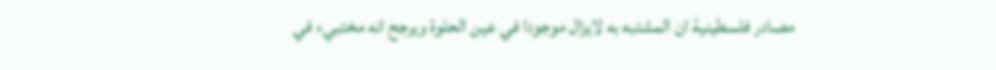مصادر فلسطينية ان المشتبه به لايزال موجودا في عين الحلوة ويرجح انه مختبيء في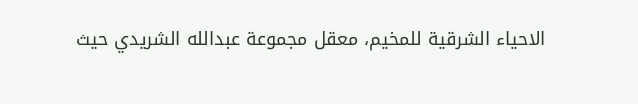الاحياء الشرقية للمخيم، معقل مجموعة عبدالله الشريدي حيث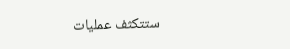ستتكثف عمليات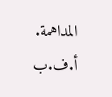المداهمة. أ.ف.ب